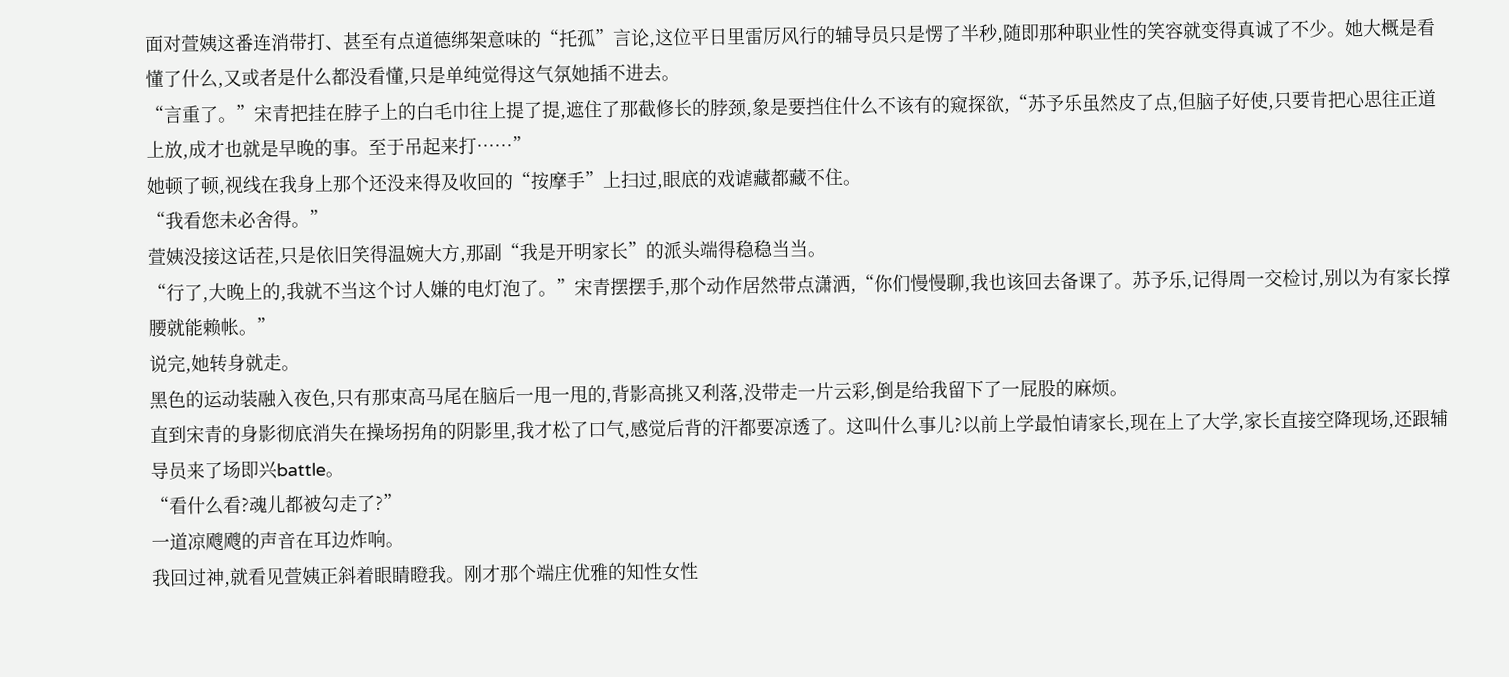面对萱姨这番连消带打、甚至有点道德绑架意味的“托孤”言论,这位平日里雷厉风行的辅导员只是愣了半秒,随即那种职业性的笑容就变得真诚了不少。她大概是看懂了什么,又或者是什么都没看懂,只是单纯觉得这气氛她插不进去。
“言重了。”宋青把挂在脖子上的白毛巾往上提了提,遮住了那截修长的脖颈,象是要挡住什么不该有的窥探欲,“苏予乐虽然皮了点,但脑子好使,只要肯把心思往正道上放,成才也就是早晚的事。至于吊起来打……”
她顿了顿,视线在我身上那个还没来得及收回的“按摩手”上扫过,眼底的戏谑藏都藏不住。
“我看您未必舍得。”
萱姨没接这话茬,只是依旧笑得温婉大方,那副“我是开明家长”的派头端得稳稳当当。
“行了,大晚上的,我就不当这个讨人嫌的电灯泡了。”宋青摆摆手,那个动作居然带点潇洒,“你们慢慢聊,我也该回去备课了。苏予乐,记得周一交检讨,别以为有家长撑腰就能赖帐。”
说完,她转身就走。
黑色的运动装融入夜色,只有那束高马尾在脑后一甩一甩的,背影高挑又利落,没带走一片云彩,倒是给我留下了一屁股的麻烦。
直到宋青的身影彻底消失在操场拐角的阴影里,我才松了口气,感觉后背的汗都要凉透了。这叫什么事儿?以前上学最怕请家长,现在上了大学,家长直接空降现场,还跟辅导员来了场即兴battle。
“看什么看?魂儿都被勾走了?”
一道凉飕飕的声音在耳边炸响。
我回过神,就看见萱姨正斜着眼睛瞪我。刚才那个端庄优雅的知性女性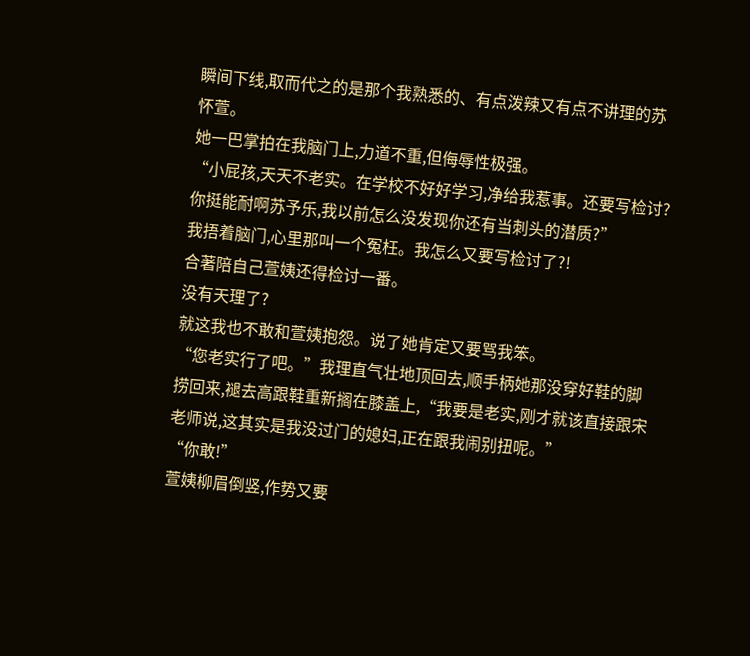瞬间下线,取而代之的是那个我熟悉的、有点泼辣又有点不讲理的苏怀萱。
她一巴掌拍在我脑门上,力道不重,但侮辱性极强。
“小屁孩,天天不老实。在学校不好好学习,净给我惹事。还要写检讨?你挺能耐啊苏予乐,我以前怎么没发现你还有当刺头的潜质?”
我捂着脑门,心里那叫一个冤枉。我怎么又要写检讨了?!
合著陪自己萱姨还得检讨一番。
没有天理了?
就这我也不敢和萱姨抱怨。说了她肯定又要骂我笨。
“您老实行了吧。”我理直气壮地顶回去,顺手柄她那没穿好鞋的脚捞回来,褪去高跟鞋重新搁在膝盖上,“我要是老实,刚才就该直接跟宋老师说,这其实是我没过门的媳妇,正在跟我闹别扭呢。”
“你敢!”
萱姨柳眉倒竖,作势又要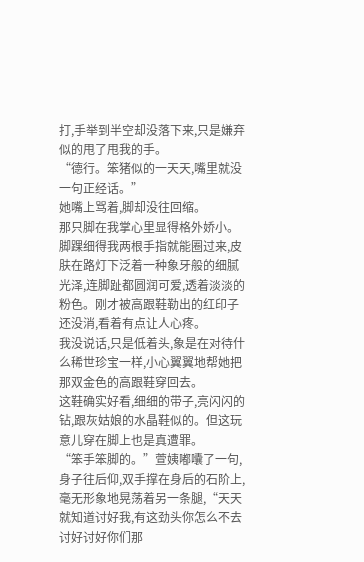打,手举到半空却没落下来,只是嫌弃似的甩了甩我的手。
“德行。笨猪似的一天天,嘴里就没一句正经话。”
她嘴上骂着,脚却没往回缩。
那只脚在我掌心里显得格外娇小。脚踝细得我两根手指就能圈过来,皮肤在路灯下泛着一种象牙般的细腻光泽,连脚趾都圆润可爱,透着淡淡的粉色。刚才被高跟鞋勒出的红印子还没消,看着有点让人心疼。
我没说话,只是低着头,象是在对待什么稀世珍宝一样,小心翼翼地帮她把那双金色的高跟鞋穿回去。
这鞋确实好看,细细的带子,亮闪闪的钻,跟灰姑娘的水晶鞋似的。但这玩意儿穿在脚上也是真遭罪。
“笨手笨脚的。”萱姨嘟囔了一句,身子往后仰,双手撑在身后的石阶上,毫无形象地晃荡着另一条腿,“天天就知道讨好我,有这劲头你怎么不去讨好讨好你们那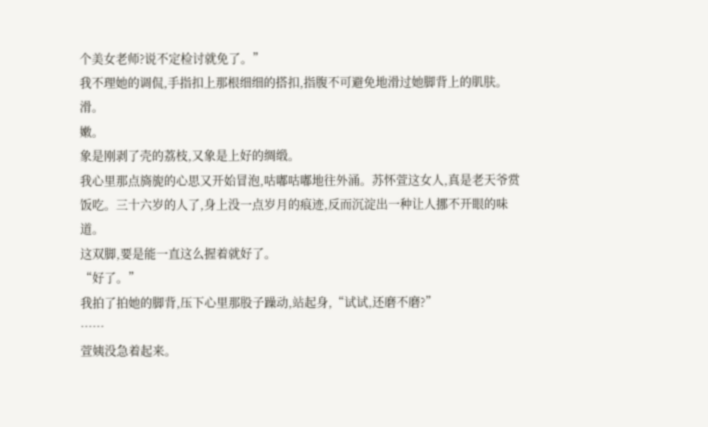个美女老师?说不定检讨就免了。”
我不理她的调侃,手指扣上那根细细的搭扣,指腹不可避免地滑过她脚背上的肌肤。
滑。
嫩。
象是刚剥了壳的荔枝,又象是上好的绸缎。
我心里那点旖旎的心思又开始冒泡,咕嘟咕嘟地往外涌。苏怀萱这女人,真是老天爷赏饭吃。三十六岁的人了,身上没一点岁月的痕迹,反而沉淀出一种让人挪不开眼的味道。
这双脚,要是能一直这么握着就好了。
“好了。”
我拍了拍她的脚背,压下心里那股子躁动,站起身,“试试,还磨不磨?”
……
萱姨没急着起来。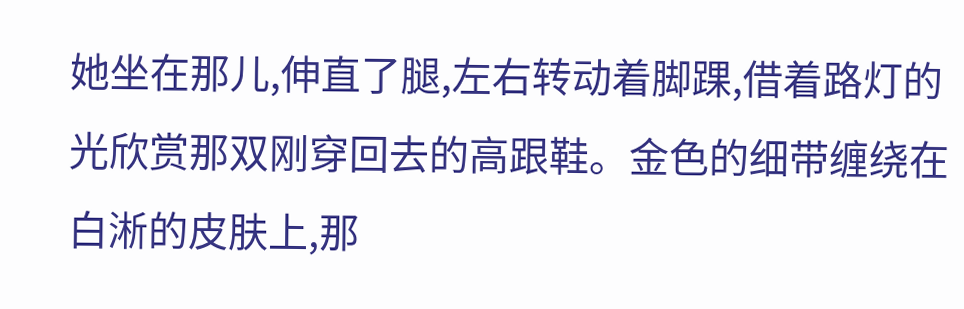她坐在那儿,伸直了腿,左右转动着脚踝,借着路灯的光欣赏那双刚穿回去的高跟鞋。金色的细带缠绕在白淅的皮肤上,那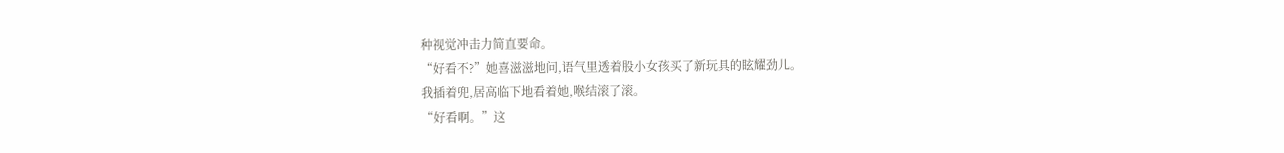种视觉冲击力简直要命。
“好看不?”她喜滋滋地问,语气里透着股小女孩买了新玩具的眩耀劲儿。
我插着兜,居高临下地看着她,喉结滚了滚。
“好看啊。”这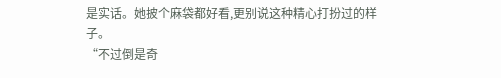是实话。她披个麻袋都好看,更别说这种精心打扮过的样子。
“不过倒是奇